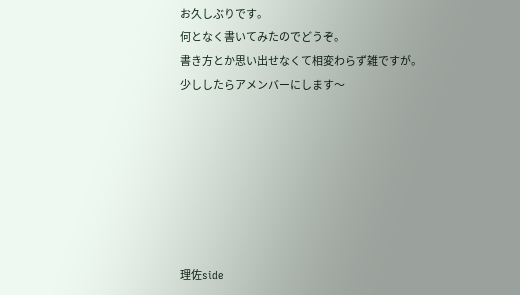お久しぶりです。
何となく書いてみたのでどうぞ。
書き方とか思い出せなくて相変わらず雑ですが。
少ししたらアメンバーにします〜







理佐side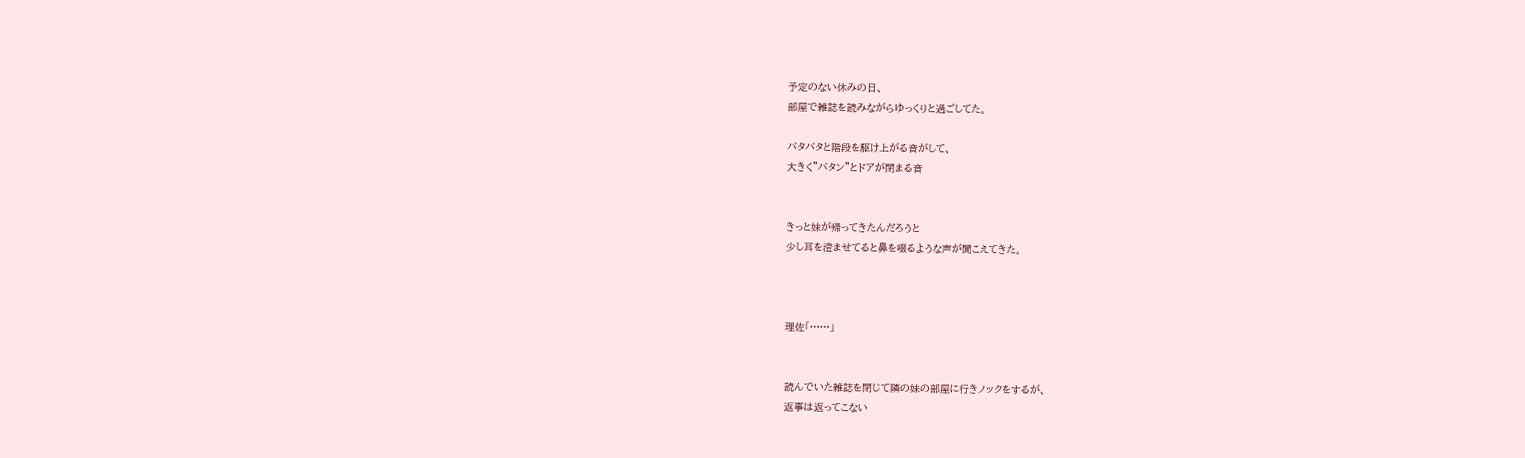予定のない休みの日、
部屋で雑誌を読みながらゆっくりと過ごしてた。

バタバタと階段を駆け上がる音がして、
大きく"バタン"とドアが閉まる音


きっと妹が帰ってきたんだろうと
少し耳を澄ませてると鼻を啜るような声が聞こえてきた。



理佐「……」


読んでいた雑誌を閉じて隣の妹の部屋に行きノックをするが、
返事は返ってこない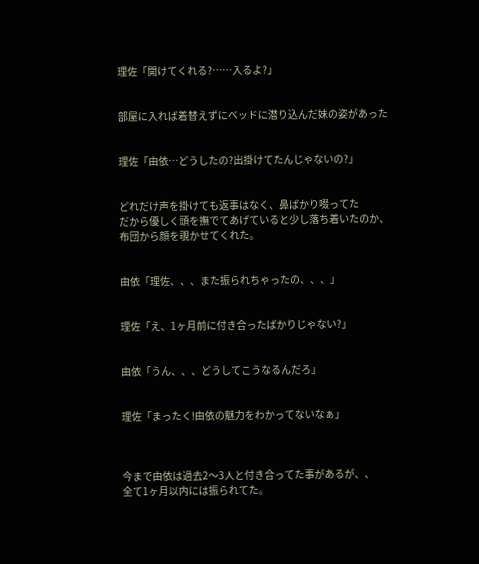理佐「開けてくれる?……入るよ?」


部屋に入れば着替えずにベッドに潜り込んだ妹の姿があった


理佐「由依…どうしたの?出掛けてたんじゃないの?」


どれだけ声を掛けても返事はなく、鼻ばかり啜ってた
だから優しく頭を撫でてあげていると少し落ち着いたのか、
布団から顔を覗かせてくれた。


由依「理佐、、、また振られちゃったの、、、」


理佐「え、1ヶ月前に付き合ったばかりじゃない?」


由依「うん、、、どうしてこうなるんだろ」


理佐「まったく!由依の魅力をわかってないなぁ」



今まで由依は過去2〜3人と付き合ってた事があるが、、
全て1ヶ月以内には振られてた。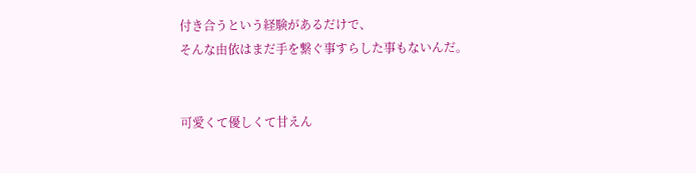付き合うという経験があるだけで、
そんな由依はまだ手を繋ぐ事すらした事もないんだ。


可愛くて優しくて甘えん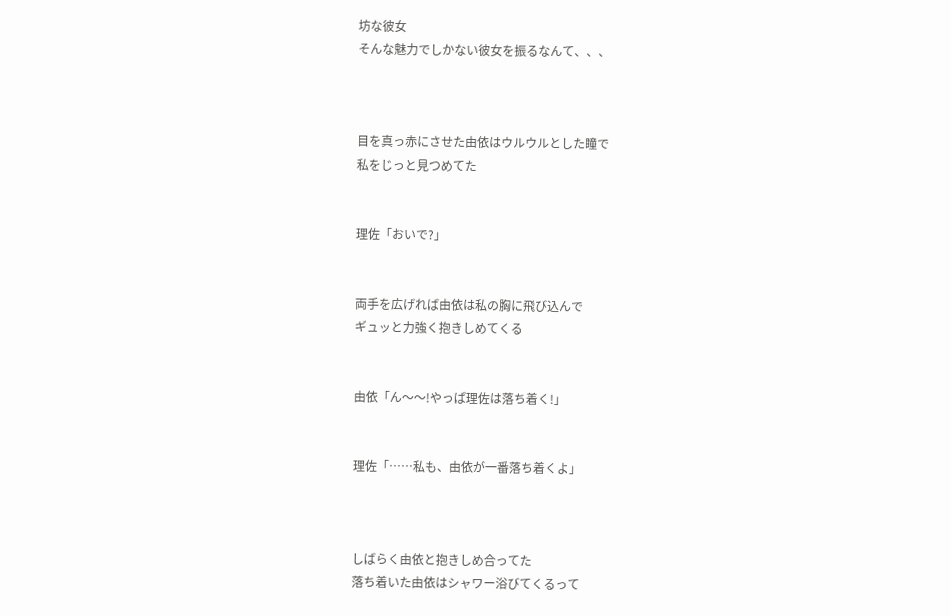坊な彼女
そんな魅力でしかない彼女を振るなんて、、、



目を真っ赤にさせた由依はウルウルとした瞳で
私をじっと見つめてた


理佐「おいで?」


両手を広げれば由依は私の胸に飛び込んで
ギュッと力強く抱きしめてくる


由依「ん〜〜!やっぱ理佐は落ち着く!」


理佐「……私も、由依が一番落ち着くよ」



しばらく由依と抱きしめ合ってた
落ち着いた由依はシャワー浴びてくるって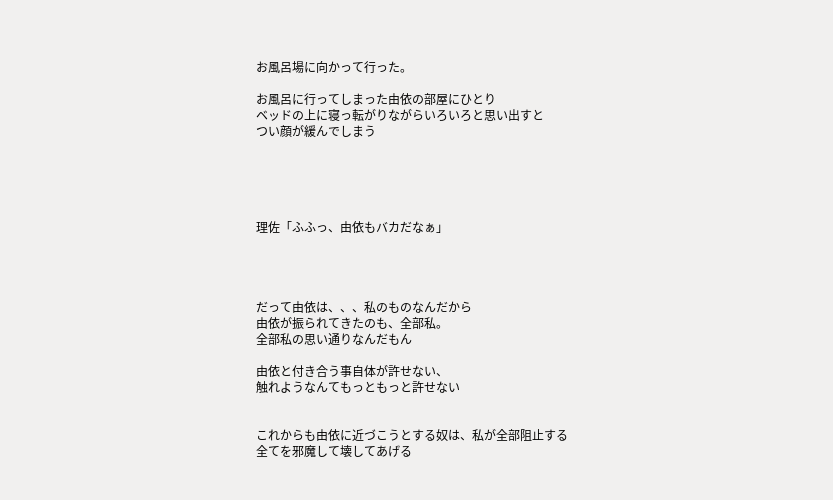お風呂場に向かって行った。

お風呂に行ってしまった由依の部屋にひとり
ベッドの上に寝っ転がりながらいろいろと思い出すと
つい顔が緩んでしまう





理佐「ふふっ、由依もバカだなぁ」




だって由依は、、、私のものなんだから
由依が振られてきたのも、全部私。
全部私の思い通りなんだもん

由依と付き合う事自体が許せない、
触れようなんてもっともっと許せない


これからも由依に近づこうとする奴は、私が全部阻止する
全てを邪魔して壊してあげる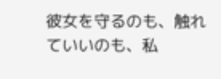彼女を守るのも、触れていいのも、私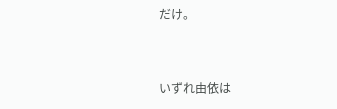だけ。


いずれ由依は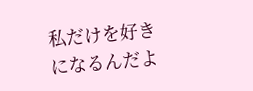私だけを好きになるんだよ